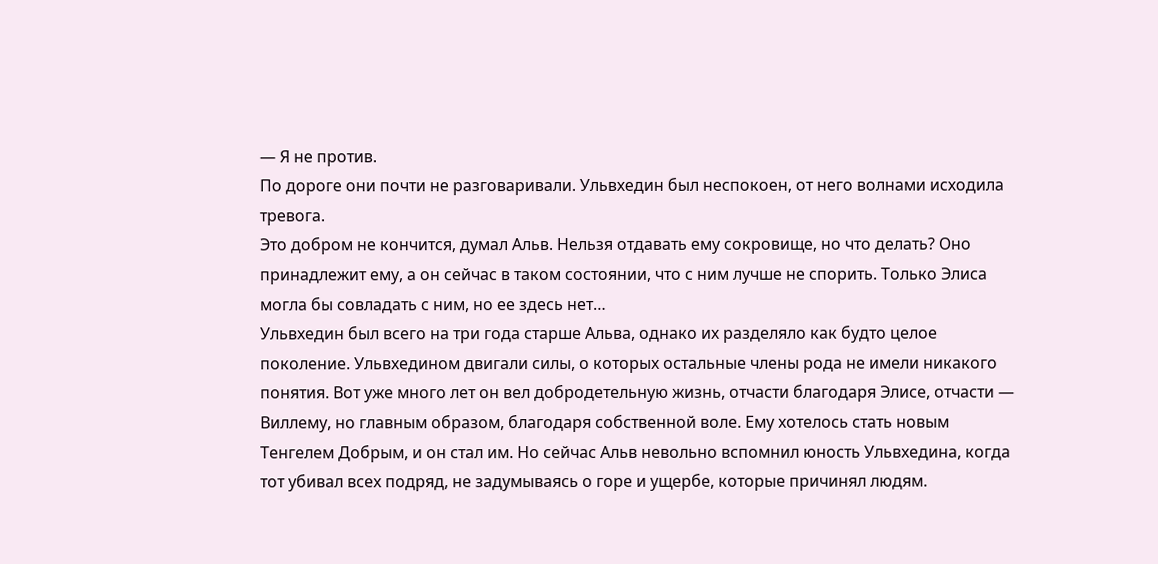— Я не против.
По дороге они почти не разговаривали. Ульвхедин был неспокоен, от него волнами исходила тревога.
Это добром не кончится, думал Альв. Нельзя отдавать ему сокровище, но что делать? Оно принадлежит ему, а он сейчас в таком состоянии, что с ним лучше не спорить. Только Элиса могла бы совладать с ним, но ее здесь нет…
Ульвхедин был всего на три года старше Альва, однако их разделяло как будто целое поколение. Ульвхедином двигали силы, о которых остальные члены рода не имели никакого понятия. Вот уже много лет он вел добродетельную жизнь, отчасти благодаря Элисе, отчасти — Виллему, но главным образом, благодаря собственной воле. Ему хотелось стать новым Тенгелем Добрым, и он стал им. Но сейчас Альв невольно вспомнил юность Ульвхедина, когда тот убивал всех подряд, не задумываясь о горе и ущербе, которые причинял людям.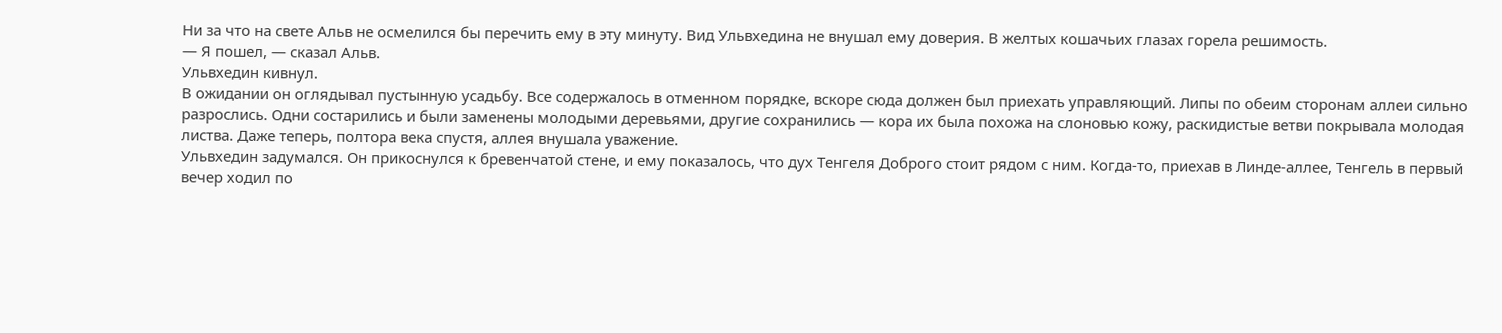Ни за что на свете Альв не осмелился бы перечить ему в эту минуту. Вид Ульвхедина не внушал ему доверия. В желтых кошачьих глазах горела решимость.
— Я пошел, — сказал Альв.
Ульвхедин кивнул.
В ожидании он оглядывал пустынную усадьбу. Все содержалось в отменном порядке, вскоре сюда должен был приехать управляющий. Липы по обеим сторонам аллеи сильно разрослись. Одни состарились и были заменены молодыми деревьями, другие сохранились — кора их была похожа на слоновью кожу, раскидистые ветви покрывала молодая листва. Даже теперь, полтора века спустя, аллея внушала уважение.
Ульвхедин задумался. Он прикоснулся к бревенчатой стене, и ему показалось, что дух Тенгеля Доброго стоит рядом с ним. Когда-то, приехав в Линде-аллее, Тенгель в первый вечер ходил по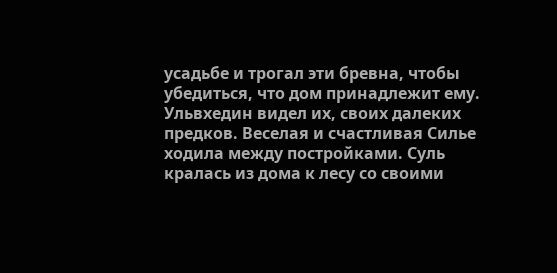усадьбе и трогал эти бревна, чтобы убедиться, что дом принадлежит ему.
Ульвхедин видел их, своих далеких предков. Веселая и счастливая Силье ходила между постройками. Суль кралась из дома к лесу со своими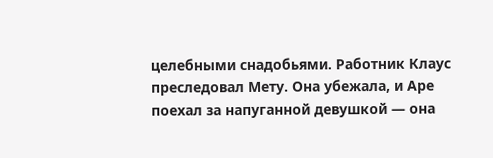целебными снадобьями. Работник Клаус преследовал Мету. Она убежала, и Аре поехал за напуганной девушкой — она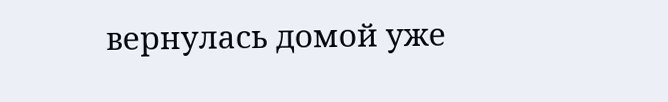вернулась домой уже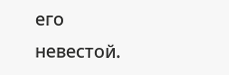его невестой.